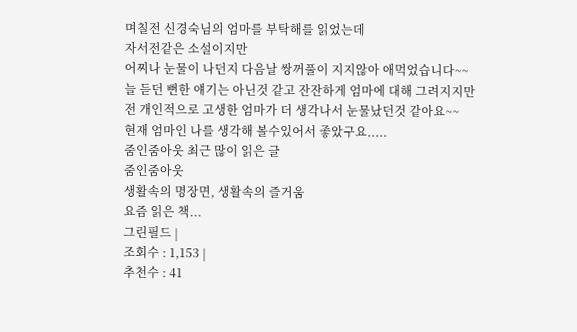며칠전 신경숙님의 엄마를 부탁해를 읽었는데
자서전같은 소설이지만
어찌나 눈물이 나던지 다음날 쌍꺼풀이 지지않아 애먹었습니다~~
늘 듣던 뻔한 얘기는 아닌것 같고 잔잔하게 엄마에 대해 그려지지만
전 개인적으로 고생한 엄마가 더 생각나서 눈물났던것 같아요~~
현재 엄마인 나를 생각해 볼수있어서 좋았구요.....
줌인줌아웃 최근 많이 읽은 글
줌인줌아웃
생활속의 명장면, 생활속의 즐거움
요즘 읽은 책...
그린필드 |
조회수 : 1,153 |
추천수 : 41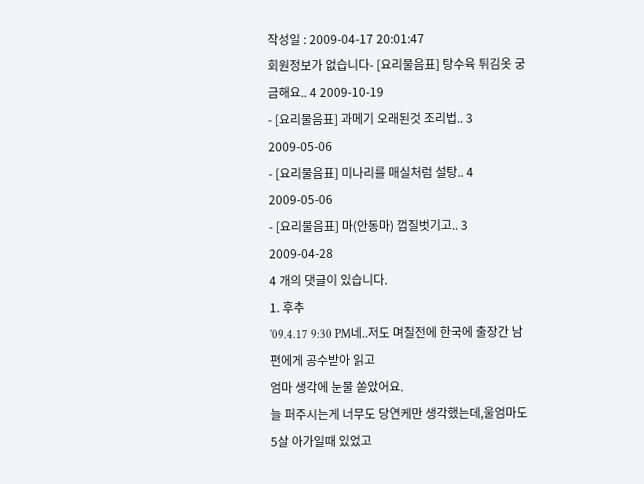작성일 : 2009-04-17 20:01:47
회원정보가 없습니다- [요리물음표] 탕수육 튀김옷 궁금해요.. 4 2009-10-19
- [요리물음표] 과메기 오래된것 조리법.. 3 2009-05-06
- [요리물음표] 미나리를 매실처럼 설탕.. 4 2009-05-06
- [요리물음표] 마(안동마) 껍질벗기고.. 3 2009-04-28
4 개의 댓글이 있습니다.
1. 후추
'09.4.17 9:30 PM네..저도 며칠전에 한국에 출장간 남편에게 공수받아 읽고
엄마 생각에 눈물 쏟았어요.
늘 퍼주시는게 너무도 당연케만 생각했는데,울엄마도 5살 아가일때 있었고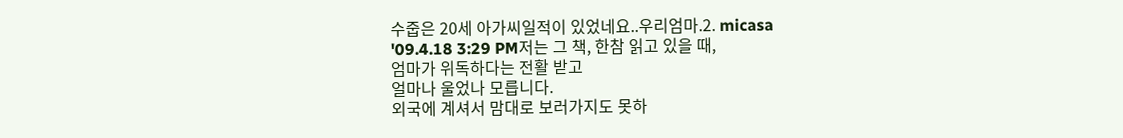수줍은 20세 아가씨일적이 있었네요..우리엄마.2. micasa
'09.4.18 3:29 PM저는 그 책, 한참 읽고 있을 때,
엄마가 위독하다는 전활 받고
얼마나 울었나 모릅니다.
외국에 계셔서 맘대로 보러가지도 못하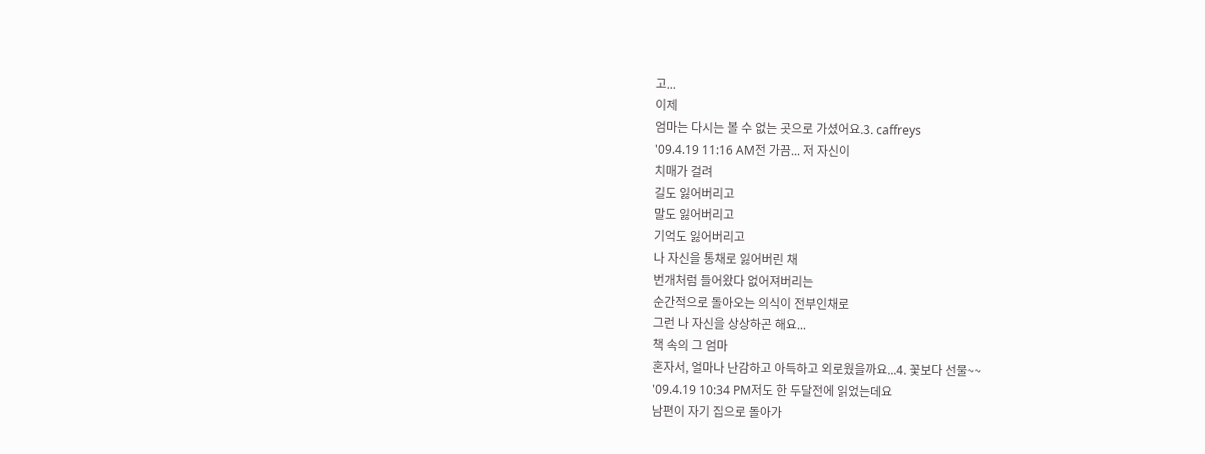고...
이제
엄마는 다시는 볼 수 없는 곳으로 가셨어요.3. caffreys
'09.4.19 11:16 AM전 가끔... 저 자신이
치매가 걸려
길도 잃어버리고
말도 잃어버리고
기억도 잃어버리고
나 자신을 통채로 잃어버린 채
번개처럼 들어왔다 없어져버리는
순간적으로 돌아오는 의식이 전부인채로
그런 나 자신을 상상하곤 해요...
책 속의 그 엄마
혼자서, 얼마나 난감하고 아득하고 외로웠을까요...4. 꽃보다 선물~~
'09.4.19 10:34 PM저도 한 두달전에 읽었는데요
남편이 자기 집으로 돌아가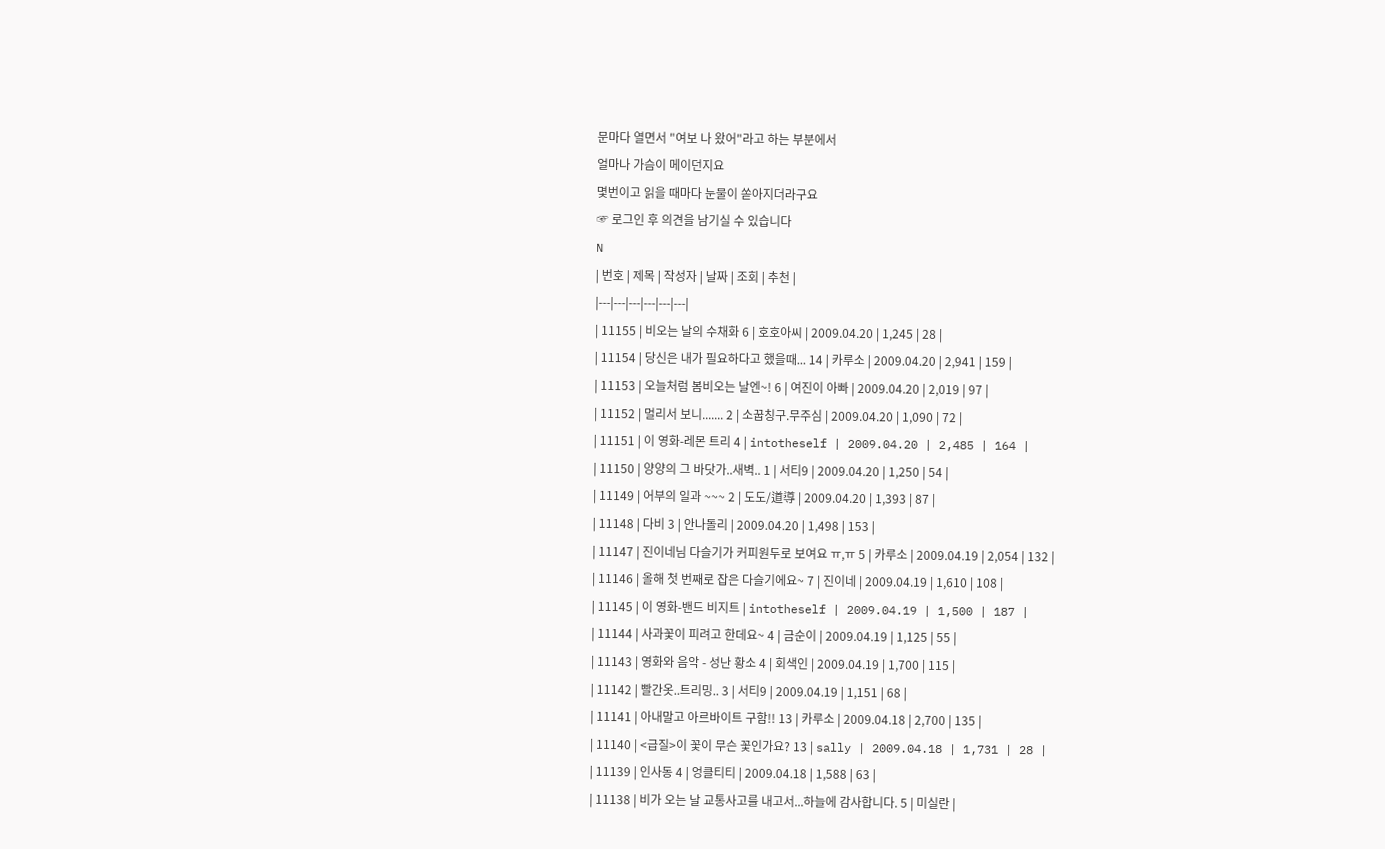문마다 열면서 "여보 나 왔어"라고 하는 부분에서
얼마나 가슴이 메이던지요
몇번이고 읽을 때마다 눈물이 쏟아지더라구요
☞ 로그인 후 의견을 남기실 수 있습니다
N
| 번호 | 제목 | 작성자 | 날짜 | 조회 | 추천 |
|---|---|---|---|---|---|
| 11155 | 비오는 날의 수채화 6 | 호호아씨 | 2009.04.20 | 1,245 | 28 |
| 11154 | 당신은 내가 필요하다고 했을때... 14 | 카루소 | 2009.04.20 | 2,941 | 159 |
| 11153 | 오늘처럼 봄비오는 날엔~! 6 | 여진이 아빠 | 2009.04.20 | 2,019 | 97 |
| 11152 | 멀리서 보니....... 2 | 소꿉칭구.무주심 | 2009.04.20 | 1,090 | 72 |
| 11151 | 이 영화-레몬 트리 4 | intotheself | 2009.04.20 | 2,485 | 164 |
| 11150 | 양양의 그 바닷가..새벽.. 1 | 서티9 | 2009.04.20 | 1,250 | 54 |
| 11149 | 어부의 일과 ~~~ 2 | 도도/道導 | 2009.04.20 | 1,393 | 87 |
| 11148 | 다비 3 | 안나돌리 | 2009.04.20 | 1,498 | 153 |
| 11147 | 진이네님 다슬기가 커피원두로 보여요 ㅠ,ㅠ 5 | 카루소 | 2009.04.19 | 2,054 | 132 |
| 11146 | 올해 첫 번째로 잡은 다슬기에요~ 7 | 진이네 | 2009.04.19 | 1,610 | 108 |
| 11145 | 이 영화-밴드 비지트 | intotheself | 2009.04.19 | 1,500 | 187 |
| 11144 | 사과꽃이 피려고 한데요~ 4 | 금순이 | 2009.04.19 | 1,125 | 55 |
| 11143 | 영화와 음악 - 성난 황소 4 | 회색인 | 2009.04.19 | 1,700 | 115 |
| 11142 | 빨간옷..트리밍.. 3 | 서티9 | 2009.04.19 | 1,151 | 68 |
| 11141 | 아내말고 아르바이트 구함!! 13 | 카루소 | 2009.04.18 | 2,700 | 135 |
| 11140 | <급질>이 꽃이 무슨 꽃인가요? 13 | sally | 2009.04.18 | 1,731 | 28 |
| 11139 | 인사동 4 | 엉클티티 | 2009.04.18 | 1,588 | 63 |
| 11138 | 비가 오는 날 교통사고를 내고서...하늘에 감사합니다. 5 | 미실란 |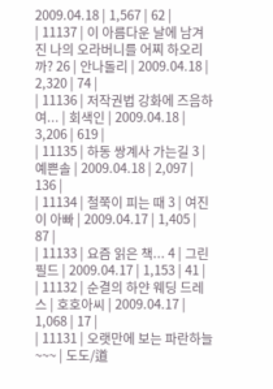2009.04.18 | 1,567 | 62 |
| 11137 | 이 아름다운 날에 남겨진 나의 오라버니를 어찌 하오리까? 26 | 안나돌리 | 2009.04.18 | 2,320 | 74 |
| 11136 | 저작권법 강화에 즈음하여... | 회색인 | 2009.04.18 | 3,206 | 619 |
| 11135 | 하동 쌍계사 가는길 3 | 예쁜솔 | 2009.04.18 | 2,097 | 136 |
| 11134 | 철쭉이 피는 때 3 | 여진이 아빠 | 2009.04.17 | 1,405 | 87 |
| 11133 | 요즘 읽은 책... 4 | 그린필드 | 2009.04.17 | 1,153 | 41 |
| 11132 | 순결의 하얀 웨딩 드레스 | 호호아씨 | 2009.04.17 | 1,068 | 17 |
| 11131 | 오랫만에 보는 파란하늘 ~~~ | 도도/道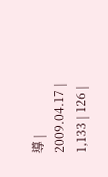導 | 2009.04.17 | 1,133 | 126 |